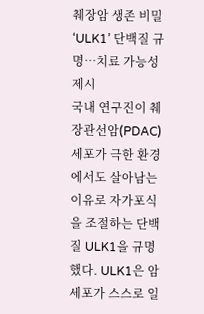췌장암 생존 비밀 ‘ULK1’ 단백질 규명…치료 가능성 제시
국내 연구진이 췌장관선암(PDAC) 세포가 극한 환경에서도 살아남는 이유로 자가포식을 조절하는 단백질 ULK1을 규명했다. ULK1은 암세포가 스스로 일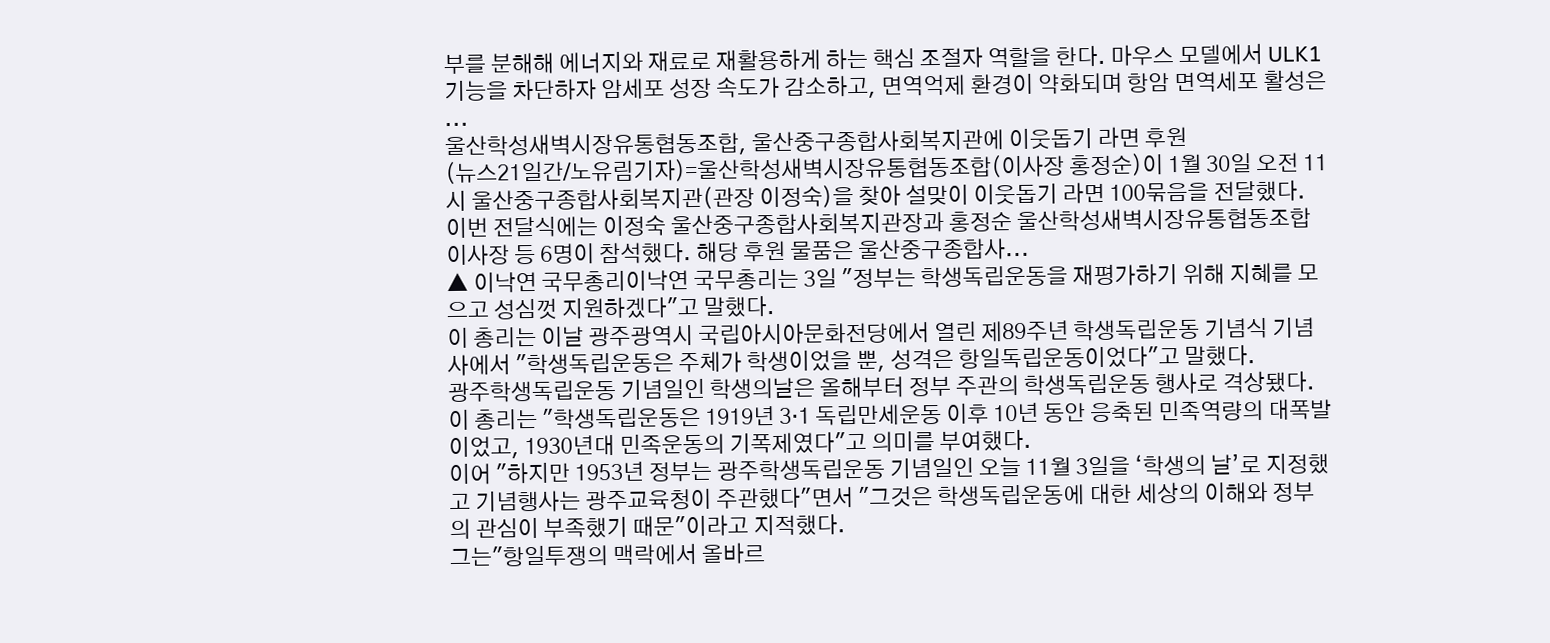부를 분해해 에너지와 재료로 재활용하게 하는 핵심 조절자 역할을 한다. 마우스 모델에서 ULK1 기능을 차단하자 암세포 성장 속도가 감소하고, 면역억제 환경이 약화되며 항암 면역세포 활성은 ...
울산학성새벽시장유통협동조합, 울산중구종합사회복지관에 이웃돕기 라면 후원
(뉴스21일간/노유림기자)=울산학성새벽시장유통협동조합(이사장 홍정순)이 1월 30일 오전 11시 울산중구종합사회복지관(관장 이정숙)을 찾아 설맞이 이웃돕기 라면 100묶음을 전달했다. 이번 전달식에는 이정숙 울산중구종합사회복지관장과 홍정순 울산학성새벽시장유통협동조합 이사장 등 6명이 참석했다. 해당 후원 물품은 울산중구종합사...
▲ 이낙연 국무총리이낙연 국무총리는 3일 "정부는 학생독립운동을 재평가하기 위해 지혜를 모으고 성심껏 지원하겠다"고 말했다.
이 총리는 이날 광주광역시 국립아시아문화전당에서 열린 제89주년 학생독립운동 기념식 기념사에서 "학생독립운동은 주체가 학생이었을 뿐, 성격은 항일독립운동이었다"고 말했다.
광주학생독립운동 기념일인 학생의날은 올해부터 정부 주관의 학생독립운동 행사로 격상됐다.
이 총리는 "학생독립운동은 1919년 3·1 독립만세운동 이후 10년 동안 응축된 민족역량의 대폭발이었고, 1930년대 민족운동의 기폭제였다"고 의미를 부여했다.
이어 "하지만 1953년 정부는 광주학생독립운동 기념일인 오늘 11월 3일을 ‘학생의 날’로 지정했고 기념행사는 광주교육청이 주관했다"면서 "그것은 학생독립운동에 대한 세상의 이해와 정부의 관심이 부족했기 때문"이라고 지적했다.
그는"항일투쟁의 맥락에서 올바르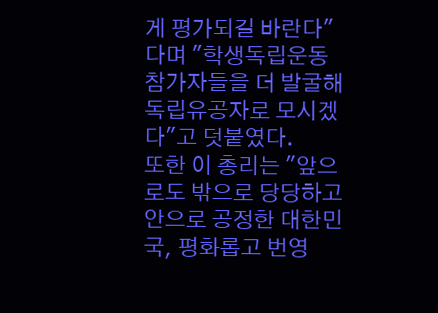게 평가되길 바란다"다며 "학생독립운동 참가자들을 더 발굴해 독립유공자로 모시겠다"고 덧붙였다.
또한 이 총리는 "앞으로도 밖으로 당당하고 안으로 공정한 대한민국, 평화롭고 번영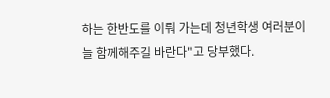하는 한반도를 이뤄 가는데 청년학생 여러분이 늘 함께해주길 바란다"고 당부했다.